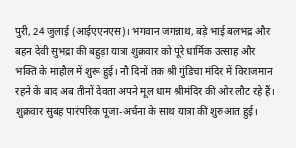पुरी, 24 जुलाई (आईएएनएस)। भगवान जगन्नाथ, बड़े भाई बलभद्र और बहन देवी सुभद्रा की बहुड़ा यात्रा शुक्रवार को पूरे धार्मिक उत्साह और भक्ति के माहौल में शुरू हुई। नौ दिनों तक श्री गुंडिचा मंदिर में विराजमान रहने के बाद अब तीनों देवता अपने मूल धाम श्रीमंदिर की ओर लौट रहे हैं। शुक्रवार सुबह पारंपरिक पूजा-अर्चना के साथ यात्रा की शुरुआत हुई।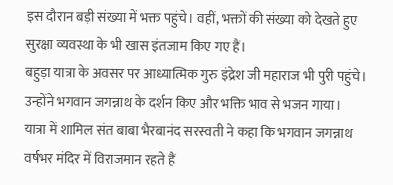इस दौरान बड़ी संख्या में भक्त पहुंचे। वहीं, भक्तों की संख्या को देखते हुए सुरक्षा व्यवस्था के भी खास इंतजाम किए गए हैं।
बहुड़ा यात्रा के अवसर पर आध्यात्मिक गुरु इंद्रेश जी महाराज भी पुरी पहुंचे। उन्होंने भगवान जगन्नाथ के दर्शन किए और भक्ति भाव से भजन गाया।
यात्रा में शामिल संत बाबा भैरबानंद सरस्वती ने कहा कि भगवान जगन्नाथ वर्षभर मंदिर में विराजमान रहते हैं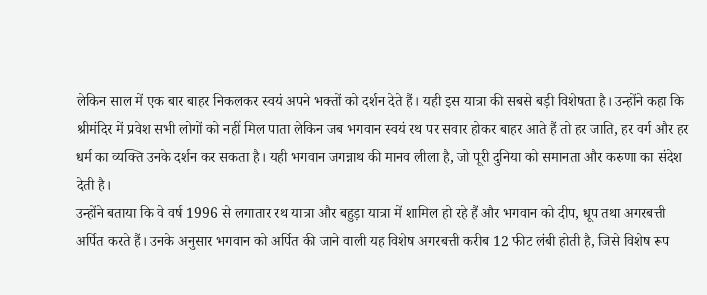लेकिन साल में एक बार बाहर निकलकर स्वयं अपने भक्तों को दर्शन देते हैं। यही इस यात्रा की सबसे बड़ी विशेषता है। उन्होंने कहा कि श्रीमंदिर में प्रवेश सभी लोगों को नहीं मिल पाता लेकिन जब भगवान स्वयं रथ पर सवार होकर बाहर आते हैं तो हर जाति, हर वर्ग और हर धर्म का व्यक्ति उनके दर्शन कर सकता है। यही भगवान जगन्नाथ की मानव लीला है, जो पूरी दुनिया को समानता और करुणा का संदेश देती है।
उन्होंने बताया कि वे वर्ष 1996 से लगातार रथ यात्रा और बहुड़ा यात्रा में शामिल हो रहे हैं और भगवान को दीप, धूप तथा अगरबत्ती अर्पित करते हैं। उनके अनुसार भगवान को अर्पित की जाने वाली यह विशेष अगरबत्ती करीब 12 फीट लंबी होती है, जिसे विशेष रूप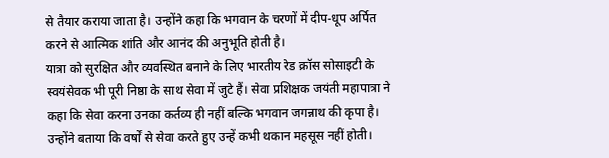से तैयार कराया जाता है। उन्होंने कहा कि भगवान के चरणों में दीप-धूप अर्पित करने से आत्मिक शांति और आनंद की अनुभूति होती है।
यात्रा को सुरक्षित और व्यवस्थित बनाने के लिए भारतीय रेड क्रॉस सोसाइटी के स्वयंसेवक भी पूरी निष्ठा के साथ सेवा में जुटे हैं। सेवा प्रशिक्षक जयंती महापात्रा ने कहा कि सेवा करना उनका कर्तव्य ही नहीं बल्कि भगवान जगन्नाथ की कृपा है। उन्होंने बताया कि वर्षों से सेवा करते हुए उन्हें कभी थकान महसूस नहीं होती।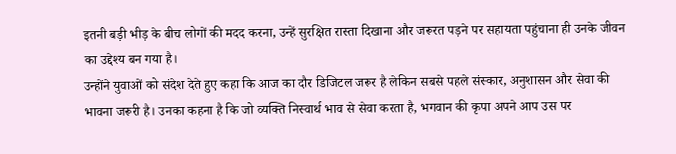इतनी बड़ी भीड़ के बीच लोगों की मदद करना, उन्हें सुरक्षित रास्ता दिखाना और जरूरत पड़ने पर सहायता पहुंचाना ही उनके जीवन का उद्देश्य बन गया है।
उन्होंने युवाओं को संदेश देते हुए कहा कि आज का दौर डिजिटल जरूर है लेकिन सबसे पहले संस्कार, अनुशासन और सेवा की भावना जरूरी है। उनका कहना है कि जो व्यक्ति निस्वार्थ भाव से सेवा करता है, भगवान की कृपा अपने आप उस पर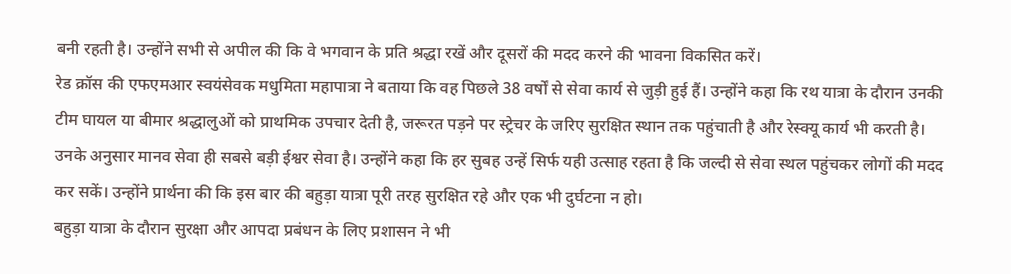बनी रहती है। उन्होंने सभी से अपील की कि वे भगवान के प्रति श्रद्धा रखें और दूसरों की मदद करने की भावना विकसित करें।
रेड क्रॉस की एफएमआर स्वयंसेवक मधुमिता महापात्रा ने बताया कि वह पिछले 38 वर्षों से सेवा कार्य से जुड़ी हुई हैं। उन्होंने कहा कि रथ यात्रा के दौरान उनकी टीम घायल या बीमार श्रद्धालुओं को प्राथमिक उपचार देती है, जरूरत पड़ने पर स्ट्रेचर के जरिए सुरक्षित स्थान तक पहुंचाती है और रेस्क्यू कार्य भी करती है। उनके अनुसार मानव सेवा ही सबसे बड़ी ईश्वर सेवा है। उन्होंने कहा कि हर सुबह उन्हें सिर्फ यही उत्साह रहता है कि जल्दी से सेवा स्थल पहुंचकर लोगों की मदद कर सकें। उन्होंने प्रार्थना की कि इस बार की बहुड़ा यात्रा पूरी तरह सुरक्षित रहे और एक भी दुर्घटना न हो।
बहुड़ा यात्रा के दौरान सुरक्षा और आपदा प्रबंधन के लिए प्रशासन ने भी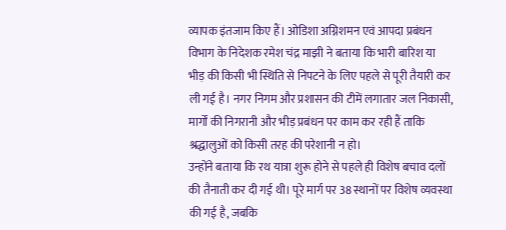व्यापक इंतजाम किए हैं। ओडिशा अग्निशमन एवं आपदा प्रबंधन विभाग के निदेशक रमेश चंद्र माझी ने बताया कि भारी बारिश या भीड़ की किसी भी स्थिति से निपटने के लिए पहले से पूरी तैयारी कर ली गई है। नगर निगम और प्रशासन की टीमें लगातार जल निकासी, मार्गों की निगरानी और भीड़ प्रबंधन पर काम कर रही हैं ताकि श्रद्धालुओं को किसी तरह की परेशानी न हो।
उन्होंने बताया कि रथ यात्रा शुरू होने से पहले ही विशेष बचाव दलों की तैनाती कर दी गई थी। पूरे मार्ग पर 38 स्थानों पर विशेष व्यवस्था की गई है, जबकि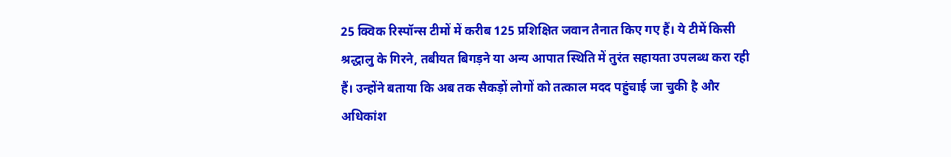25 क्विक रिस्पॉन्स टीमों में करीब 125 प्रशिक्षित जवान तैनात किए गए हैं। ये टीमें किसी श्रद्धालु के गिरने, तबीयत बिगड़ने या अन्य आपात स्थिति में तुरंत सहायता उपलब्ध करा रही हैं। उन्होंने बताया कि अब तक सैकड़ों लोगों को तत्काल मदद पहुंचाई जा चुकी है और अधिकांश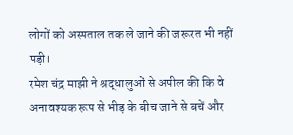लोगों को अस्पताल तक ले जाने की जरूरत भी नहीं पड़ी।
रमेश चंद्र माझी ने श्रद्धालुओं से अपील की कि वे अनावश्यक रूप से भीड़ के बीच जाने से बचें और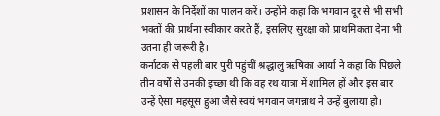प्रशासन के निर्देशों का पालन करें। उन्होंने कहा कि भगवान दूर से भी सभी भक्तों की प्रार्थना स्वीकार करते हैं, इसलिए सुरक्षा को प्राथमिकता देना भी उतना ही जरूरी है।
कर्नाटक से पहली बार पुरी पहुंचीं श्रद्धालु ऋषिका आर्या ने कहा कि पिछले तीन वर्षों से उनकी इच्छा थी कि वह रथ यात्रा में शामिल हों और इस बार उन्हें ऐसा महसूस हुआ जैसे स्वयं भगवान जगन्नाथ ने उन्हें बुलाया हो।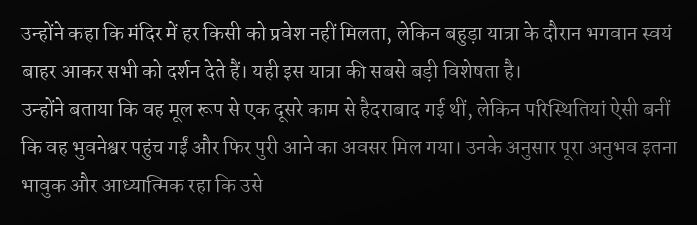उन्होंने कहा कि मंदिर में हर किसी को प्रवेश नहीं मिलता, लेकिन बहुड़ा यात्रा के दौरान भगवान स्वयं बाहर आकर सभी को दर्शन देते हैं। यही इस यात्रा की सबसे बड़ी विशेषता है।
उन्होंने बताया कि वह मूल रूप से एक दूसरे काम से हैदराबाद गई थीं, लेकिन परिस्थितियां ऐसी बनीं कि वह भुवनेश्वर पहुंच गईं और फिर पुरी आने का अवसर मिल गया। उनके अनुसार पूरा अनुभव इतना भावुक और आध्यात्मिक रहा कि उसे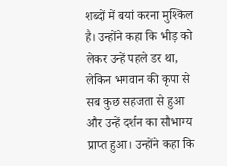शब्दों में बयां करना मुश्किल है। उन्होंने कहा कि भीड़ को लेकर उन्हें पहले डर था, लेकिन भगवान की कृपा से सब कुछ सहजता से हुआ और उन्हें दर्शन का सौभाग्य प्राप्त हुआ। उन्होंने कहा कि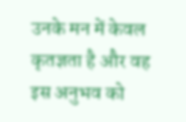उनके मन में केवल कृतज्ञता है और वह इस अनुभव को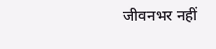जीवनभर नहीं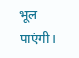भूल पाएंगी।